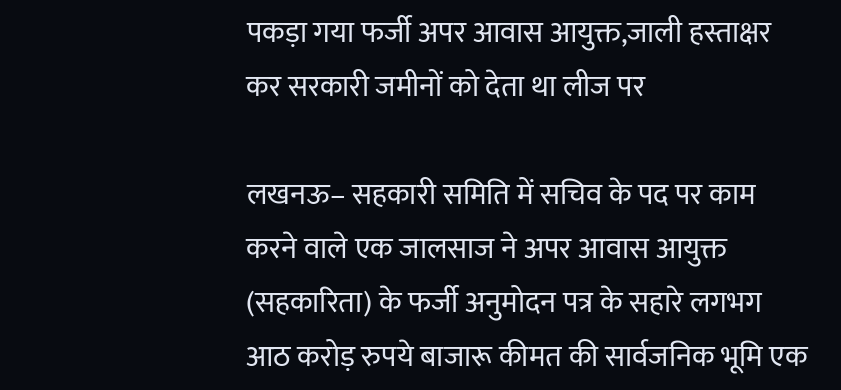पकड़ा गया फर्जी अपर आवास आयुक्त,जाली हस्ताक्षर कर सरकारी जमीनों को देता था लीज पर

लखनऊ– सहकारी समिति में सचिव के पद पर काम करने वाले एक जालसाज ने अपर आवास आयुक्त (सहकारिता) के फर्जी अनुमोदन पत्र के सहारे लगभग आठ करोड़ रुपये बाजारू कीमत की सार्वजनिक भूमि एक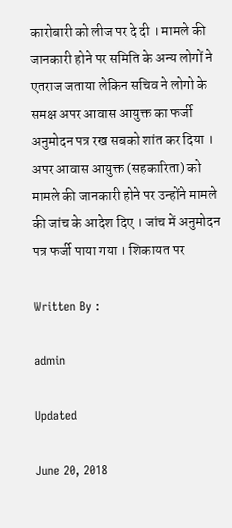कारोबारी को लीज पर दे दी । मामले की जानकारी होने पर समिति के अन्य लोगों ने एतराज जताया लेकिन सचिव ने लोगो के समक्ष अपर आवास आयुक्त का फर्जी अनुमोदन पत्र रख सबको शांत कर दिया । अपर आवास आयुक्त (सहकारिता) को मामले की जानकारी होने पर उन्होंने मामले की जांच के आदेश दिए । जांच में अनुमोदन पत्र फर्जी पाया गया । शिकायत पर

Written By :

admin

Updated

June 20, 2018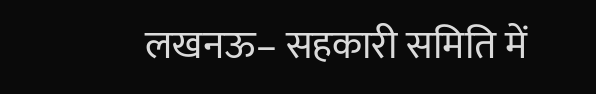लखनऊ– सहकारी समिति में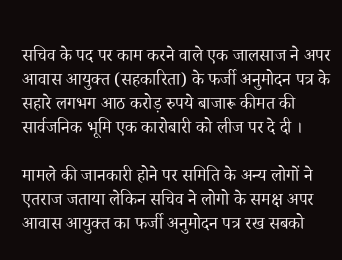सचिव के पद पर काम करने वाले एक जालसाज ने अपर आवास आयुक्त (सहकारिता) के फर्जी अनुमोदन पत्र के सहारे लगभग आठ करोड़ रुपये बाजारू कीमत की सार्वजनिक भूमि एक कारोबारी को लीज पर दे दी ।

मामले की जानकारी होने पर समिति के अन्य लोगों ने एतराज जताया लेकिन सचिव ने लोगो के समक्ष अपर आवास आयुक्त का फर्जी अनुमोदन पत्र रख सबको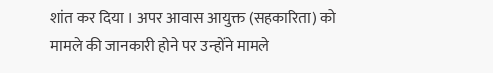शांत कर दिया । अपर आवास आयुक्त (सहकारिता) को मामले की जानकारी होने पर उन्होंने मामले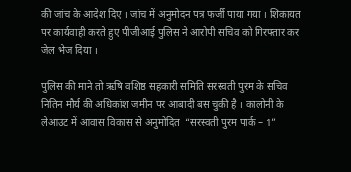की जांच के आदेश दिए । जांच में अनुमोदन पत्र फर्जी पाया गया । शिकायत पर कार्यवाही करते हुए पीजीआई पुलिस ने आरोपी सचिव को गिरफ्तार कर जेल भेज दिया ।

पुलिस की माने तो ऋषि वशिष्ठ सहकारी समिति सरस्वती पुरम के सचिव नितिन मौर्य की अधिकांश जमीन पर आबादी बस चुकी है । कालोनी के लेआउट में आवास विकास से अनुमोदित  “सरस्वती पुरम पार्क – 1”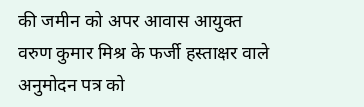की जमीन को अपर आवास आयुक्त वरुण कुमार मिश्र के फर्जी हस्ताक्षर वाले अनुमोदन पत्र को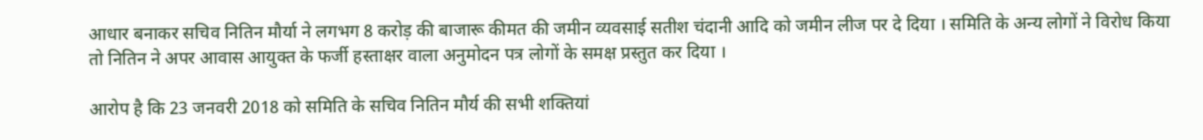आधार बनाकर सचिव नितिन मौर्या ने लगभग 8 करोड़ की बाजारू कीमत की जमीन व्यवसाई सतीश चंदानी आदि को जमीन लीज पर दे दिया । समिति के अन्य लोगों ने विरोध किया तो नितिन ने अपर आवास आयुक्त के फर्जी हस्ताक्षर वाला अनुमोदन पत्र लोगों के समक्ष प्रस्तुत कर दिया ।

आरोप है कि 23 जनवरी 2018 को समिति के सचिव नितिन मौर्य की सभी शक्तियां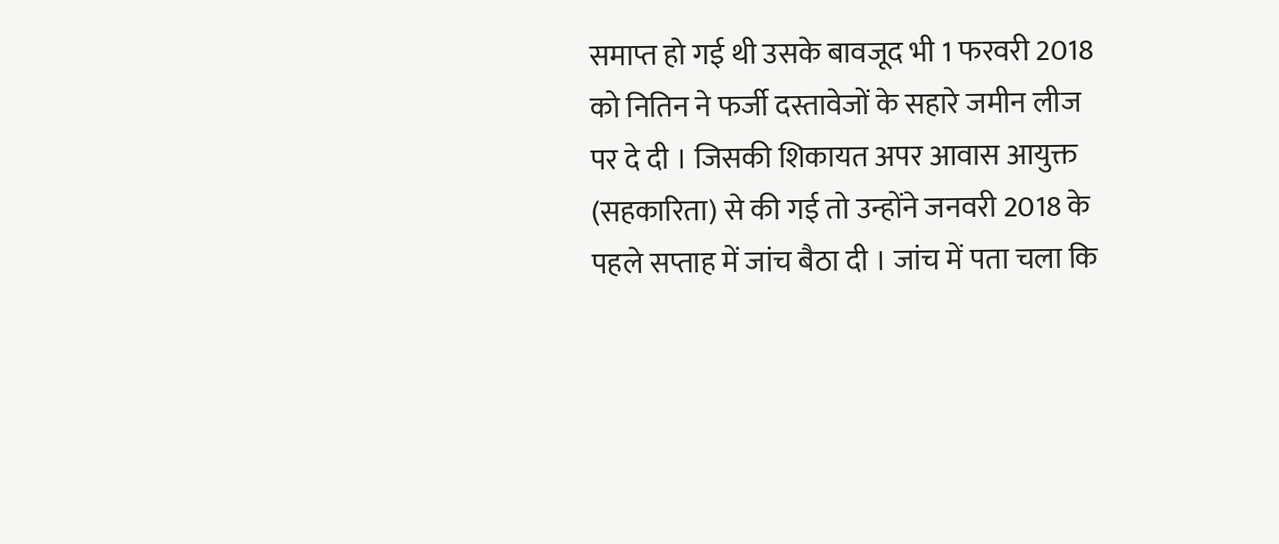समाप्त हो गई थी उसके बावजूद भी 1 फरवरी 2018 को नितिन ने फर्जी दस्तावेजों के सहारे जमीन लीज पर दे दी । जिसकी शिकायत अपर आवास आयुक्त (सहकारिता) से की गई तो उन्होंने जनवरी 2018 के पहले सप्ताह में जांच बैठा दी । जांच में पता चला कि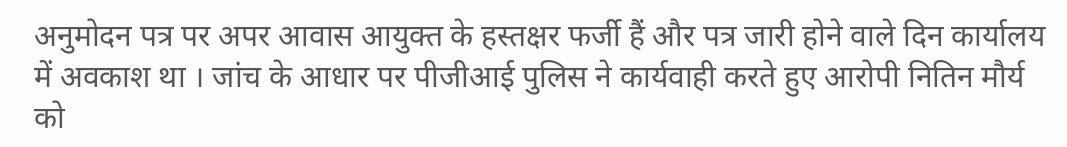अनुमोदन पत्र पर अपर आवास आयुक्त के हस्तक्षर फर्जी हैं और पत्र जारी होने वाले दिन कार्यालय में अवकाश था । जांच के आधार पर पीजीआई पुलिस ने कार्यवाही करते हुए आरोपी नितिन मौर्य को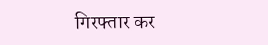गिरफ्तार कर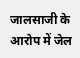जालसाजी के आरोप में जेल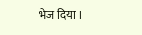भेज दिया ।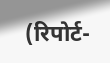(रिपोर्ट-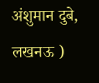अंशुमान दुबे, लखनऊ )